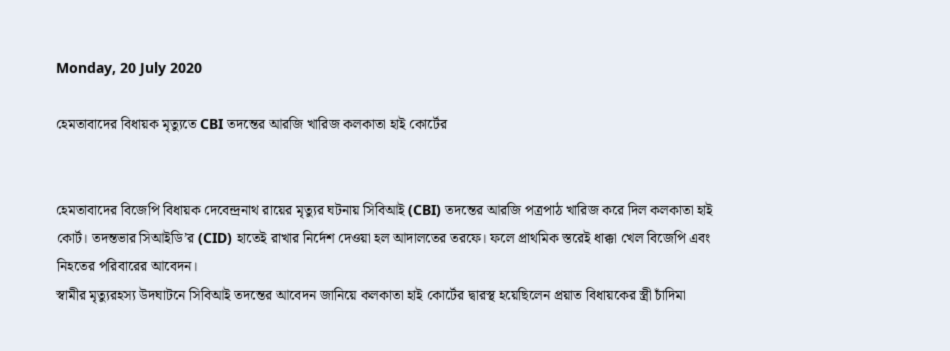Monday, 20 July 2020

হেমতাবাদের বিধায়ক মৃত্যুতে CBI তদন্তের আরজি খারিজ কলকাতা হাই কোর্টের


হেমতাবাদের বিজেপি বিধায়ক দেবেন্দ্রনাথ রায়ের মৃত্যুর ঘটনায় সিবিআই (CBI) তদন্তের আরজি পত্রপাঠ খারিজ করে দিল কলকাতা হাই কোর্ট। তদন্তভার সিআইডি’র (CID) হাতেই রাখার নির্দেশ দেওয়া হল আদালতের তরফে। ফলে প্রাথমিক স্তরেই ধাক্কা খেল বিজেপি এবং নিহতের পরিবারের আবেদন।
স্বামীর মৃত্যুরহস্য উদঘাটনে সিবিআই তদন্তের আবেদন জানিয়ে কলকাতা হাই কোর্টের দ্বারস্থ হয়েছিলেন প্রয়াত বিধায়কের স্ত্রী চাঁদিমা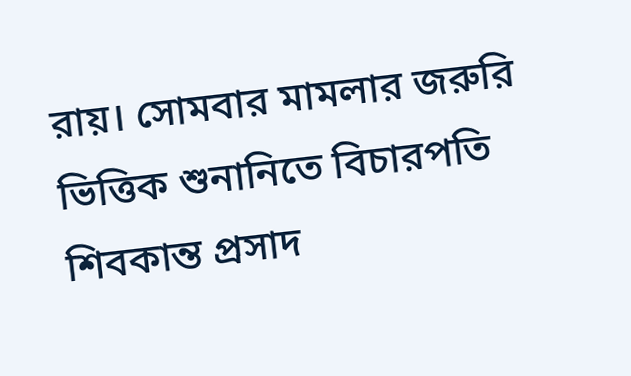রায়। সোমবার মামলার জরুরি ভিত্তিক শুনানিতে বিচারপতি শিবকান্ত প্রসাদ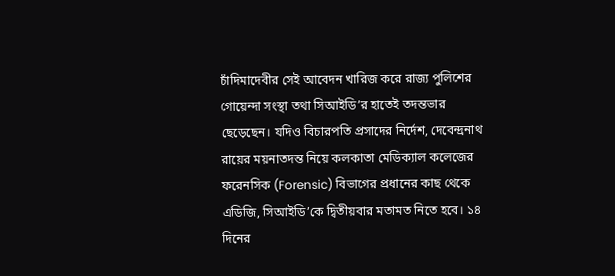চাঁদিমাদেবীর সেই আবেদন খারিজ করে রাজ্য পুলিশের গোয়েন্দা সংস্থা তথা সিআইডি’র হাতেই তদন্তভার ছেড়েছেন। যদিও বিচারপতি প্রসাদের নির্দেশ, দেবেন্দ্রনাথ রায়ের ময়নাতদন্ত নিয়ে কলকাতা মেডিক্যাল কলেজের ফরেনসিক (Forensic) বিভাগের প্রধানের কাছ থেকে এডিজি, সিআইডি’কে দ্বিতীয়বার মতামত নিতে হবে। ১৪ দিনের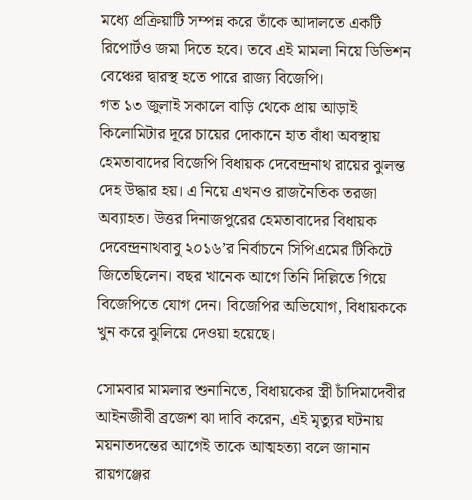মধ্যে প্রক্রিয়াটি সম্পন্ন করে তাঁকে আদালতে একটি রিপোর্টও জমা দিতে হবে। তবে এই মামলা নিয়ে ডিভিশন বেঞ্চের দ্বারস্থ হতে পারে রাজ্য বিজেপি।
গত ১৩ জুলাই সকালে বাড়ি থেকে প্রায় আড়াই কিলোমিটার দূরে চায়ের দোকানে হাত বাঁধা অবস্থায় হেমতাবাদের বিজেপি বিধায়ক দেবেন্দ্রনাথ রায়ের ঝুলন্ত দেহ উদ্ধার হয়। এ নিয়ে এখনও রাজনৈতিক তরজা অব্যাহত। উত্তর দিনাজপুরের হেমতাবাদের বিধায়ক দেবেন্দ্রনাথবাবু ২০১৬’র নির্বাচনে সিপিএমের টিকিটে জিতেছিলেন। বছর খানেক আগে তিনি দিল্লিতে গিয়ে বিজেপিতে যোগ দেন। বিজেপির অভিযোগ, বিধায়ককে খুন করে ঝুলিয়ে দেওয়া হয়েছে।

সোমবার মামলার শুনানিতে, বিধায়কের স্ত্রী চাঁদিমাদেবীর আইনজীবী ব্রজেশ ঝা দাবি করেন, এই মৃত্যুর ঘটনায় ময়নাতদন্তের আগেই তাকে আত্মহত্যা বলে জানান রায়গঞ্জের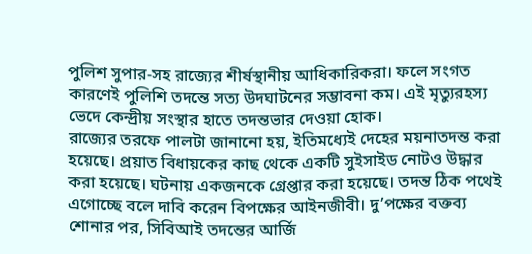পুলিশ সুপার-সহ রাজ্যের শীর্ষস্থানীয় আধিকারিকরা। ফলে সংগত কারণেই পুলিশি তদন্তে সত্য উদঘাটনের সম্ভাবনা কম। এই মৃত্যুরহস্য ভেদে কেন্দ্রীয় সংস্থার হাতে তদন্তভার দেওয়া হোক।
রাজ্যের তরফে পালটা জানানো হয়, ইতিমধ্যেই দেহের ময়নাতদন্ত করা হয়েছে। প্রয়াত বিধায়কের কাছ থেকে একটি সুইসাইড নোটও উদ্ধার করা হয়েছে। ঘটনায় একজনকে গ্রেপ্তার করা হয়েছে। তদন্ত ঠিক পথেই এগোচ্ছে বলে দাবি করেন বিপক্ষের আইনজীবী। দু’পক্ষের বক্তব্য শোনার পর, সিবিআই তদন্তের আর্জি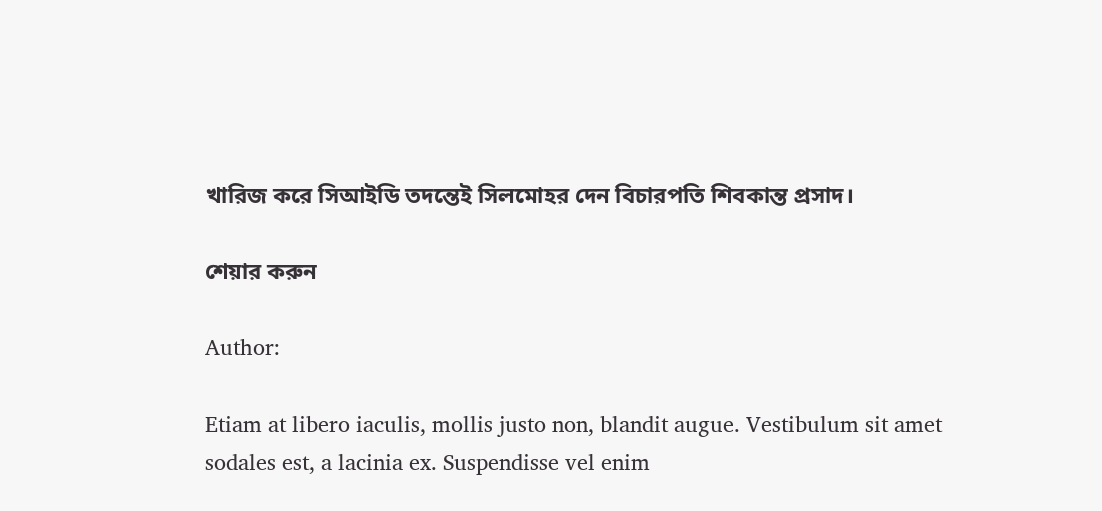খারিজ করে সিআইডি তদন্তেই সিলমোহর দেন বিচারপতি শিবকান্ত প্রসাদ।

শেয়ার করুন

Author:

Etiam at libero iaculis, mollis justo non, blandit augue. Vestibulum sit amet sodales est, a lacinia ex. Suspendisse vel enim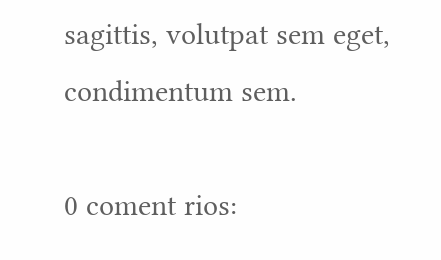sagittis, volutpat sem eget, condimentum sem.

0 coment rios: